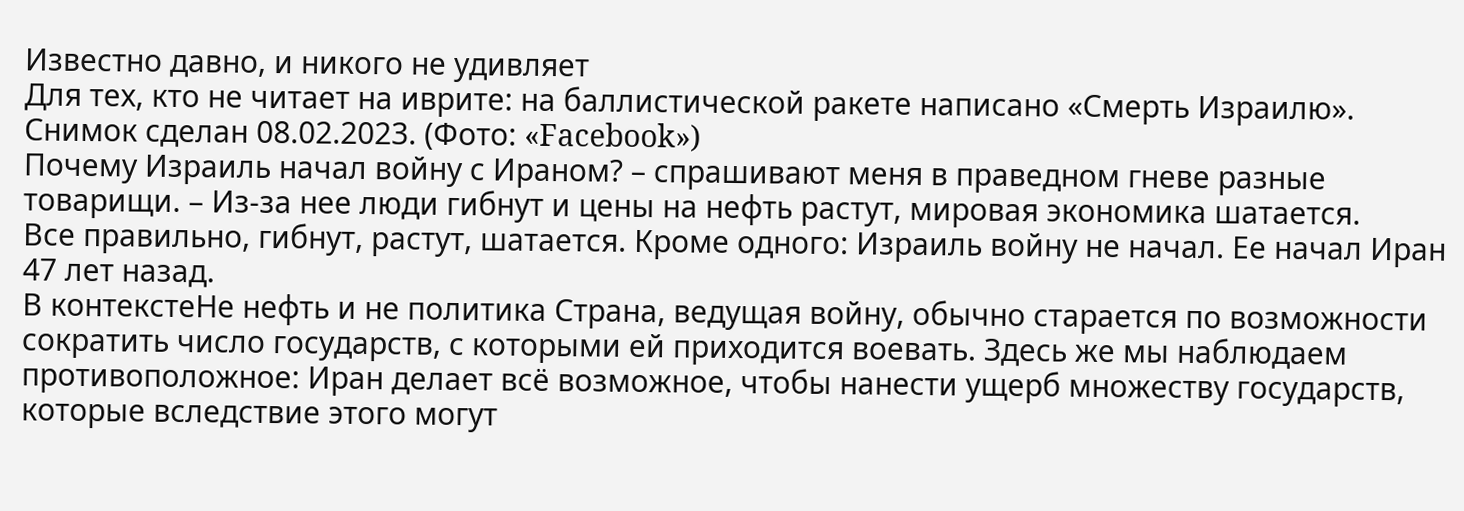Известно давно, и никого не удивляет
Для тех, кто не читает на иврите: на баллистической ракете написано «Смерть Израилю». Снимок сделан 08.02.2023. (Фото: «Facebook»)
Почему Израиль начал войну с Ираном? – спрашивают меня в праведном гневе разные товарищи. – Из-за нее люди гибнут и цены на нефть растут, мировая экономика шатается.
Все правильно, гибнут, растут, шатается. Кроме одного: Израиль войну не начал. Ее начал Иран 47 лет назад.
В контекстеНе нефть и не политика Страна, ведущая войну, обычно старается по возможности сократить число государств, с которыми ей приходится воевать. Здесь же мы наблюдаем противоположное: Иран делает всё возможное, чтобы нанести ущерб множеству государств, которые вследствие этого могут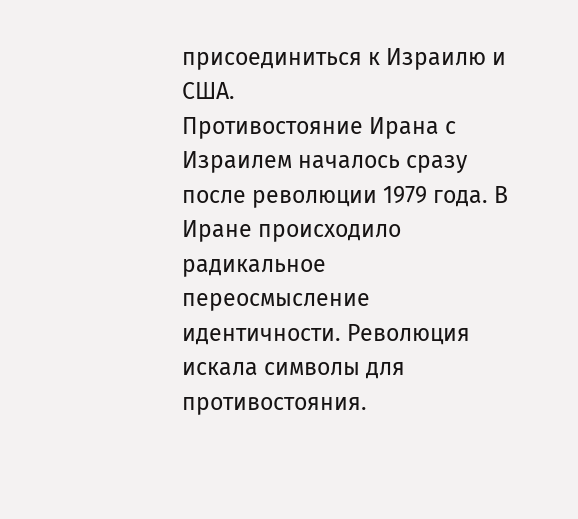присоединиться к Израилю и США.
Противостояние Ирана с Израилем началось сразу после революции 1979 года. В Иране происходило радикальное переосмысление идентичности. Революция искала символы для противостояния.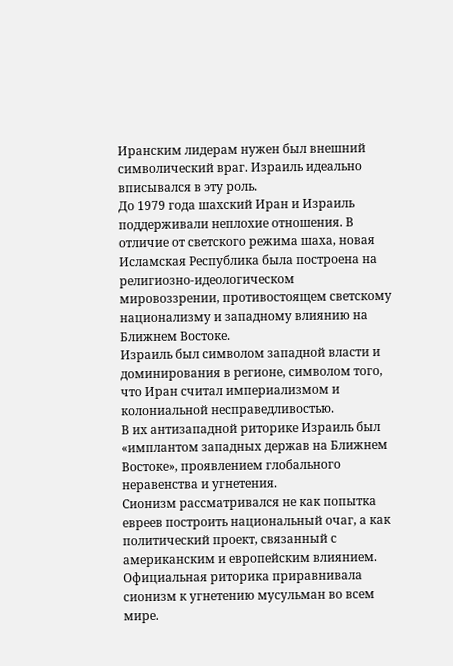Иранским лидерам нужен был внешний символический враг. Израиль идеально вписывался в эту роль.
До 1979 года шахский Иран и Израиль поддерживали неплохие отношения. В отличие от светского режима шаха, новая Исламская Республика была построена на религиозно-идеологическом мировоззрении, противостоящем светскому национализму и западному влиянию на Ближнем Востоке.
Израиль был символом западной власти и доминирования в регионе, символом того, что Иран считал империализмом и колониальной несправедливостью.
В их антизападной риторике Израиль был «имплантом западных держав на Ближнем Востоке», проявлением глобального неравенства и угнетения.
Сионизм рассматривался не как попытка евреев построить национальный очаг, а как политический проект, связанный с американским и европейским влиянием. Официальная риторика приравнивала сионизм к угнетению мусульман во всем мире.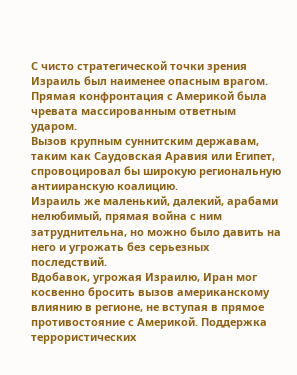С чисто стратегической точки зрения Израиль был наименее опасным врагом. Прямая конфронтация с Америкой была чревата массированным ответным ударом.
Вызов крупным суннитским державам, таким как Саудовская Аравия или Египет, спровоцировал бы широкую региональную антииранскую коалицию.
Израиль же маленький, далекий, арабами нелюбимый, прямая война с ним затруднительна, но можно было давить на него и угрожать без серьезных последствий.
Вдобавок, угрожая Израилю, Иран мог косвенно бросить вызов американскому влиянию в регионе, не вступая в прямое противостояние с Америкой. Поддержка террористических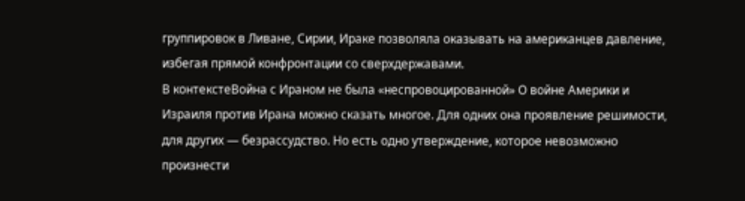группировок в Ливане, Сирии, Ираке позволяла оказывать на американцев давление, избегая прямой конфронтации со сверхдержавами.
В контекстеВойна с Ираном не была «неспровоцированной» О войне Америки и Израиля против Ирана можно сказать многое. Для одних она проявление решимости, для других — безрассудство. Но есть одно утверждение, которое невозможно произнести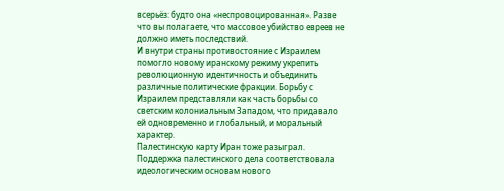всерьёз: будто она «неспровоцированная». Разве что вы полагаете, что массовое убийство евреев не должно иметь последствий.
И внутри страны противостояние с Израилем помогло новому иранскому режиму укрепить революционную идентичность и объединить различные политические фракции. Борьбу с Израилем представляли как часть борьбы со светским колониальным Западом, что придавало ей одновременно и глобальный, и моральный характер.
Палестинскую карту Иран тоже разыграл. Поддержка палестинского дела соответствовала идеологическим основам нового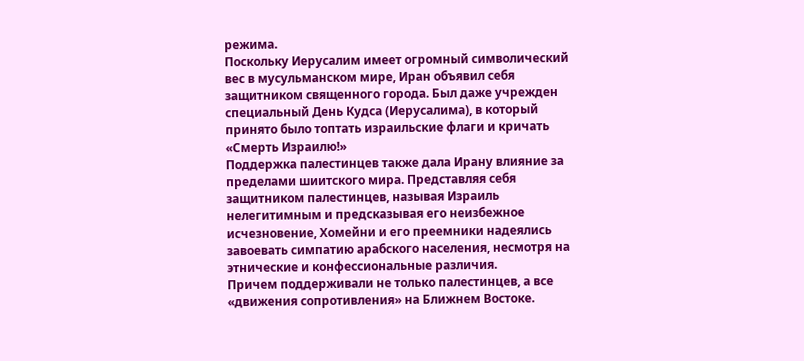режима.
Поскольку Иерусалим имеет огромный символический вес в мусульманском мире, Иран объявил себя защитником священного города. Был даже учрежден специальный День Кудса (Иерусалима), в который принято было топтать израильские флаги и кричать «Смерть Израилю!»
Поддержка палестинцев также дала Ирану влияние за пределами шиитского мира. Представляя себя защитником палестинцев, называя Израиль нелегитимным и предсказывая его неизбежное исчезновение, Хомейни и его преемники надеялись завоевать симпатию арабского населения, несмотря на этнические и конфессиональные различия.
Причем поддерживали не только палестинцев, а все «движения сопротивления» на Ближнем Востоке.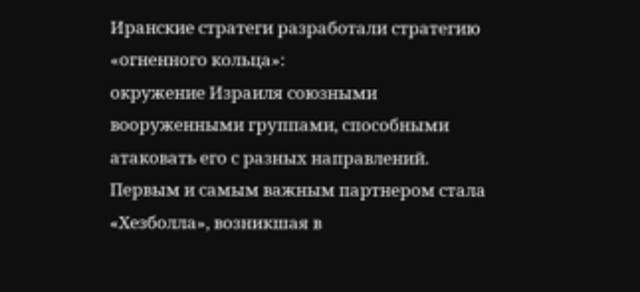Иранские стратеги разработали стратегию «огненного кольца»:
окружение Израиля союзными вооруженными группами, способными атаковать его с разных направлений.
Первым и самым важным партнером стала «Хезболла», возникшая в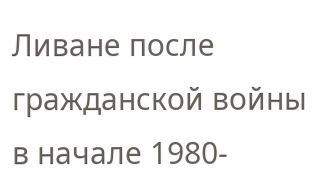Ливане после гражданской войны в начале 1980-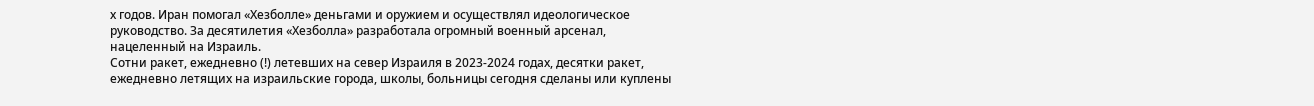х годов. Иран помогал «Хезболле» деньгами и оружием и осуществлял идеологическое руководство. За десятилетия «Хезболла» разработала огромный военный арсенал, нацеленный на Израиль.
Сотни ракет, ежедневно (!) летевших на север Израиля в 2023-2024 годах, десятки ракет, ежедневно летящих на израильские города, школы, больницы сегодня сделаны или куплены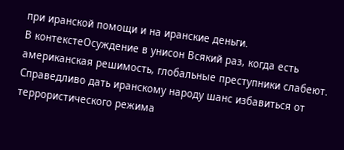при иранской помощи и на иранские деньги.
В контекстеОсуждение в унисон Всякий раз, когда есть американская решимость, глобальные преступники слабеют. Справедливо дать иранскому народу шанс избавиться от террористического режима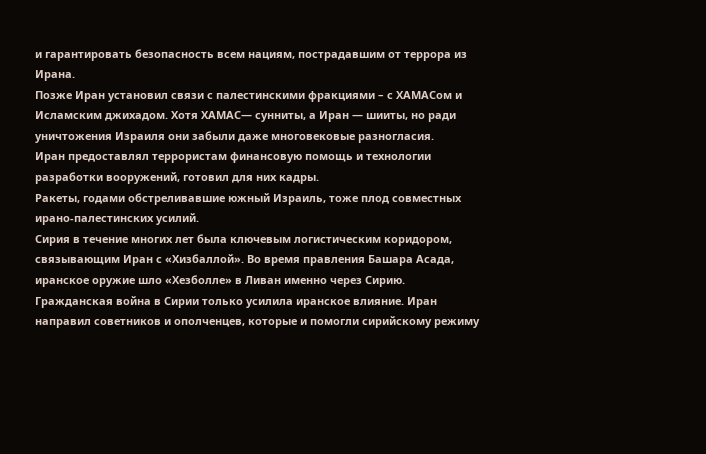и гарантировать безопасность всем нациям, пострадавшим от террора из Ирана.
Позже Иран установил связи с палестинскими фракциями – с ХАМАСом и Исламским джихадом. Хотя ХАМАС— сунниты, а Иран — шииты, но ради уничтожения Израиля они забыли даже многовековые разногласия.
Иран предоставлял террористам финансовую помощь и технологии разработки вооружений, готовил для них кадры.
Ракеты, годами обстреливавшие южный Израиль, тоже плод совместных ирано-палестинских усилий.
Сирия в течение многих лет была ключевым логистическим коридором, связывающим Иран с «Хизбаллой». Во время правления Башара Асада, иранское оружие шло «Хезболле» в Ливан именно через Сирию.
Гражданская война в Сирии только усилила иранское влияние. Иран направил советников и ополченцев, которые и помогли сирийскому режиму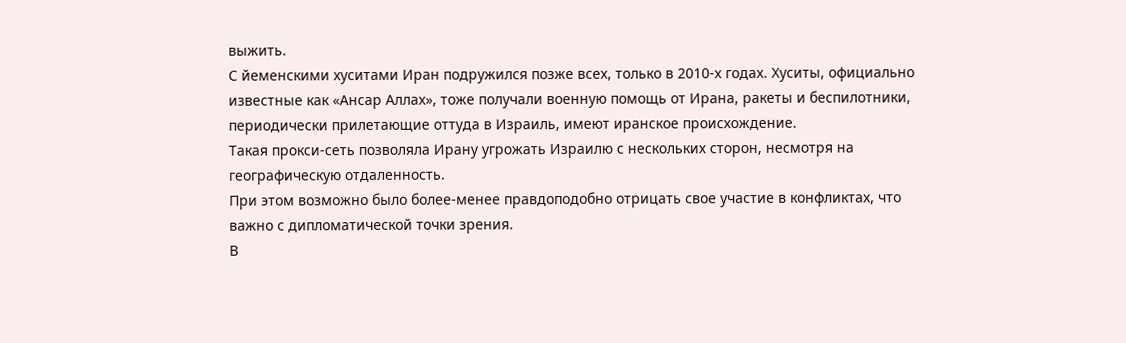выжить.
С йеменскими хуситами Иран подружился позже всех, только в 2010-х годах. Хуситы, официально известные как «Ансар Аллах», тоже получали военную помощь от Ирана, ракеты и беспилотники, периодически прилетающие оттуда в Израиль, имеют иранское происхождение.
Такая прокси-сеть позволяла Ирану угрожать Израилю с нескольких сторон, несмотря на географическую отдаленность.
При этом возможно было более-менее правдоподобно отрицать свое участие в конфликтах, что важно с дипломатической точки зрения.
В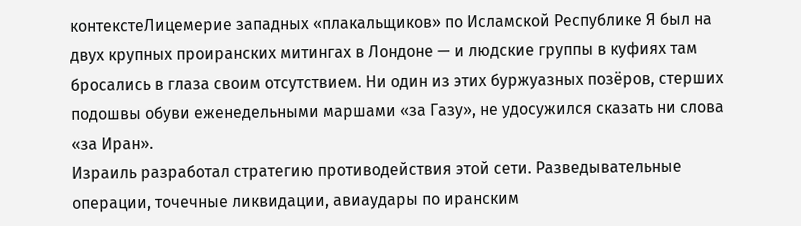контекстеЛицемерие западных «плакальщиков» по Исламской Республике Я был на двух крупных проиранских митингах в Лондоне — и людские группы в куфиях там бросались в глаза своим отсутствием. Ни один из этих буржуазных позёров, стерших подошвы обуви еженедельными маршами «за Газу», не удосужился сказать ни слова «за Иран».
Израиль разработал стратегию противодействия этой сети. Разведывательные операции, точечные ликвидации, авиаудары по иранским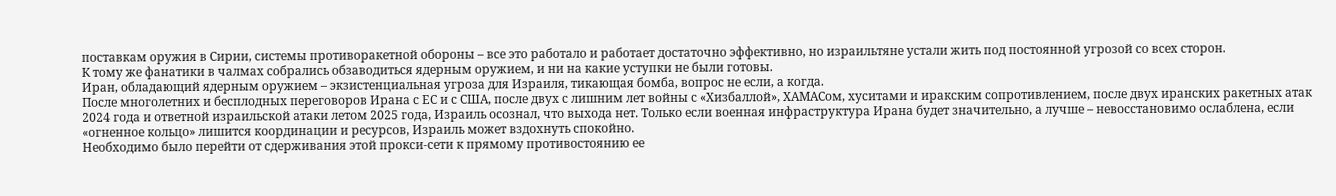поставкам оружия в Сирии, системы противоракетной обороны – все это работало и работает достаточно эффективно, но израильтяне устали жить под постоянной угрозой со всех сторон.
К тому же фанатики в чалмах собрались обзаводиться ядерным оружием, и ни на какие уступки не были готовы.
Иран, обладающий ядерным оружием – экзистенциальная угроза для Израиля, тикающая бомба, вопрос не если, а когда.
После многолетних и бесплодных переговоров Ирана с ЕС и с США, после двух с лишним лет войны с «Хизбаллой», ХАМАСом, хуситами и иракским сопротивлением, после двух иранских ракетных атак 2024 года и ответной израильской атаки летом 2025 года, Израиль осознал, что выхода нет. Только если военная инфраструктура Ирана будет значительно, а лучше – невосстановимо ослаблена, если «огненное кольцо» лишится координации и ресурсов, Израиль может вздохнуть спокойно.
Необходимо было перейти от сдерживания этой прокси-сети к прямому противостоянию ее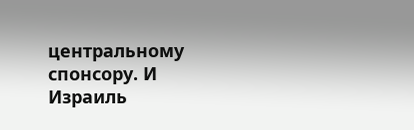центральному спонсору. И Израиль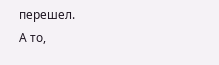перешел.
А то,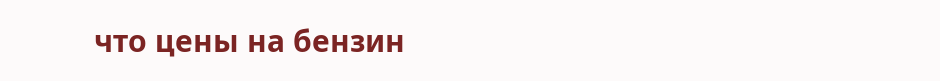что цены на бензин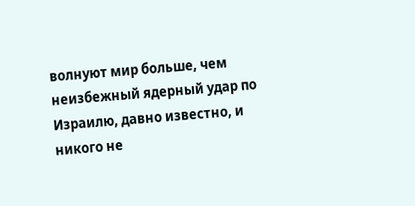волнуют мир больше, чем неизбежный ядерный удар по Израилю, давно известно, и никого не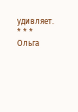удивляет.
* * *
Oльга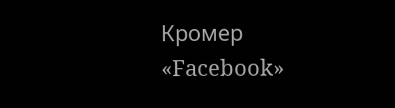Кромер
«Facebook»